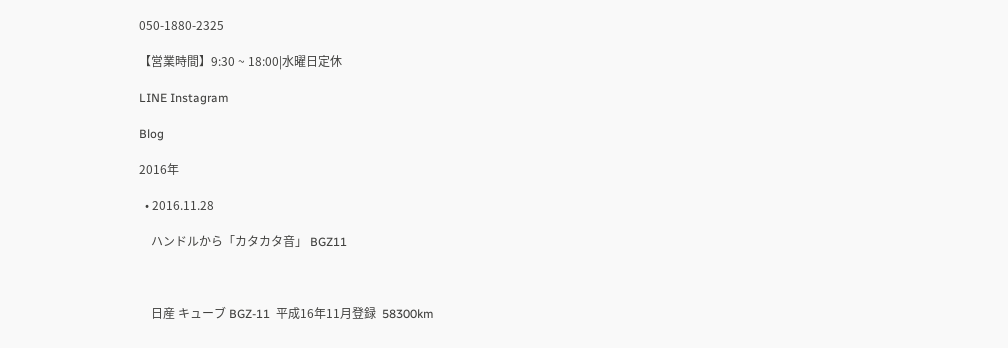050-1880-2325

【営業時間】9:30 ~ 18:00|水曜日定休

LINE Instagram

Blog

2016年

  • 2016.11.28

    ハンドルから「カタカタ音」 BGZ11



    日産 キューブ BGZ-11  平成16年11月登録  58300km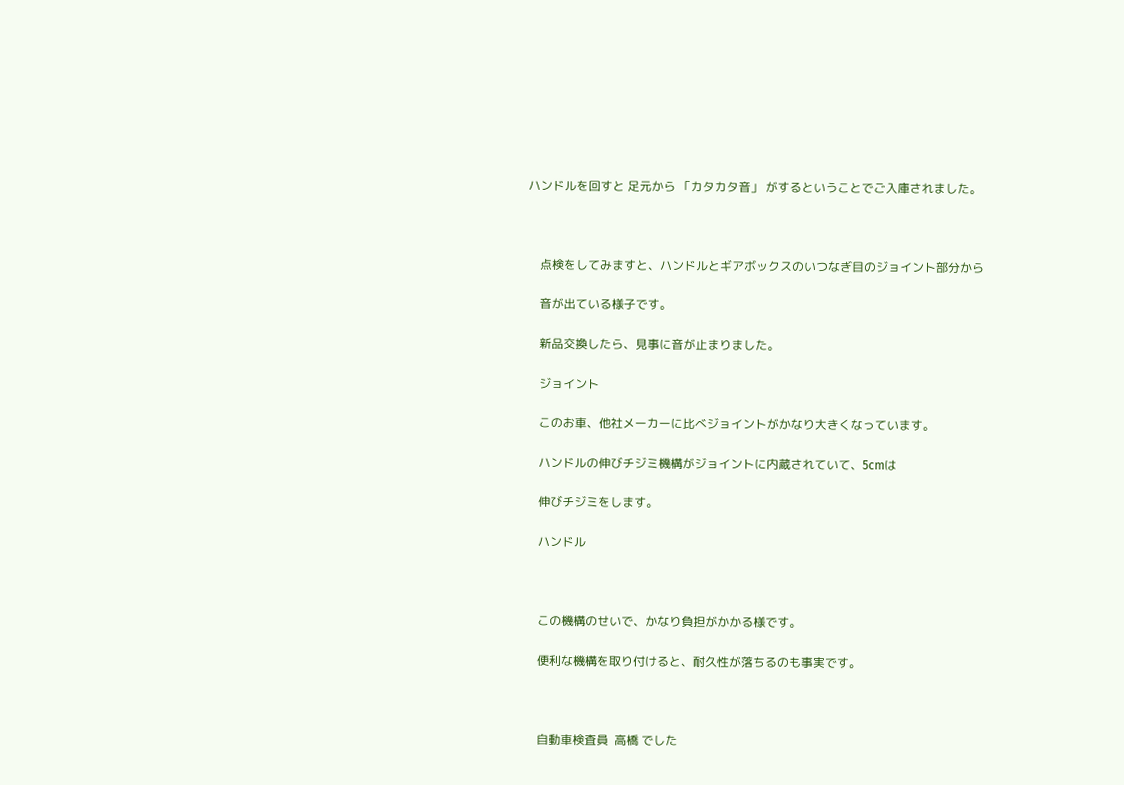ハンドルを回すと 足元から 「カタカタ音」 がするということでご入庫されました。



    点検をしてみますと、ハンドルとギアボックスのいつなぎ目のジョイント部分から

    音が出ている様子です。

    新品交換したら、見事に音が止まりました。

    ジョイント

    このお車、他社メーカーに比べジョイントがかなり大きくなっています。

    ハンドルの伸びチジミ機構がジョイントに内蔵されていて、5cmは

    伸びチジミをします。

    ハンドル



    この機構のせいで、かなり負担がかかる様です。

    便利な機構を取り付けると、耐久性が落ちるのも事実です。



    自動車検査員  高橋 でした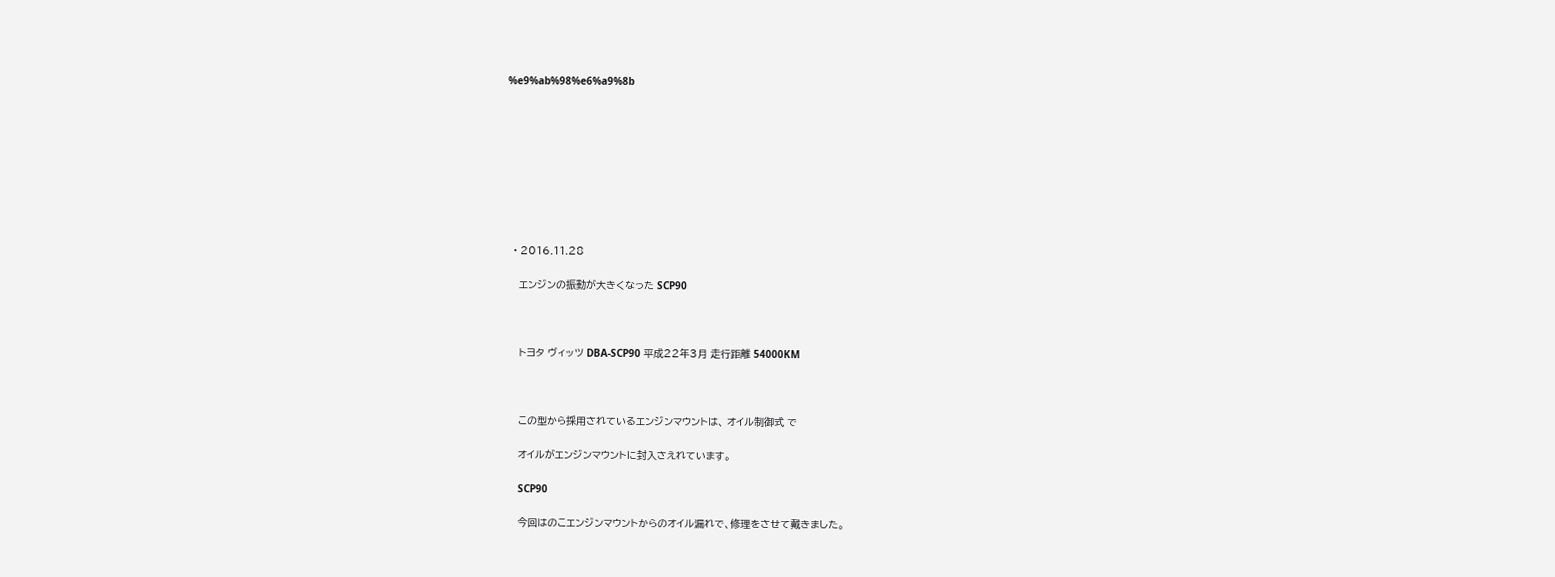%e9%ab%98%e6%a9%8b









  • 2016.11.28

    エンジンの振動が大きくなった SCP90



    トヨタ ヴィッツ DBA-SCP90 平成22年3月 走行距離 54000KM



    この型から採用されているエンジンマウントは、 オイル制御式 で

    オイルがエンジンマウントに封入さえれています。

    SCP90

    今回はのこエンジンマウントからのオイル漏れで、修理をさせて戴きました。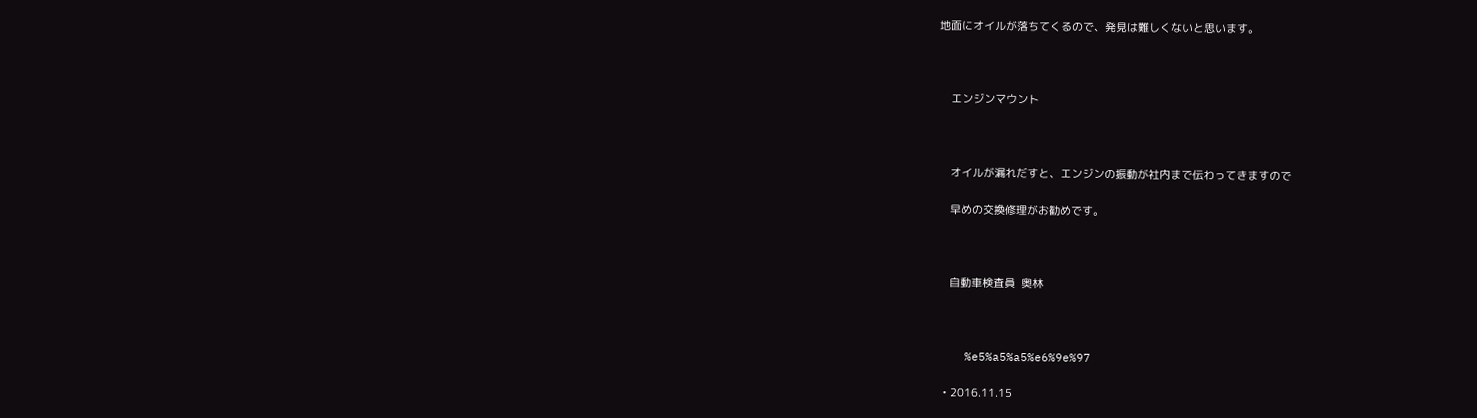地面にオイルが落ちてくるので、発見は難しくないと思います。



    エンジンマウント



    オイルが漏れだすと、エンジンの振動が社内まで伝わってきますので

    早めの交換修理がお勧めです。



    自動車検査員  奥林



    %e5%a5%a5%e6%9e%97

  • 2016.11.15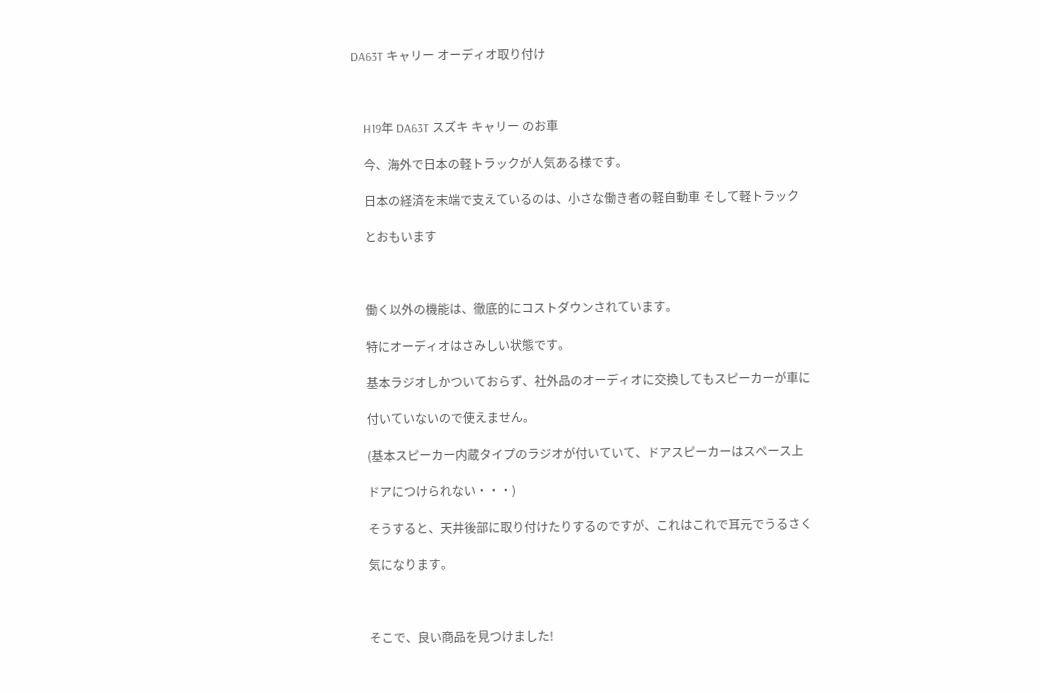DA63T キャリー オーディオ取り付け



    H19年 DA63T スズキ キャリー のお車

    今、海外で日本の軽トラックが人気ある様です。

    日本の経済を末端で支えているのは、小さな働き者の軽自動車 そして軽トラック

    とおもいます



    働く以外の機能は、徹底的にコストダウンされています。

    特にオーディオはさみしい状態です。

    基本ラジオしかついておらず、社外品のオーディオに交換してもスピーカーが車に

    付いていないので使えません。

    (基本スピーカー内蔵タイプのラジオが付いていて、ドアスピーカーはスペース上

    ドアにつけられない・・・)

    そうすると、天井後部に取り付けたりするのですが、これはこれで耳元でうるさく

    気になります。



    そこで、良い商品を見つけました!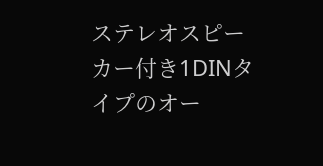ステレオスピーカー付き1DINタイプのオー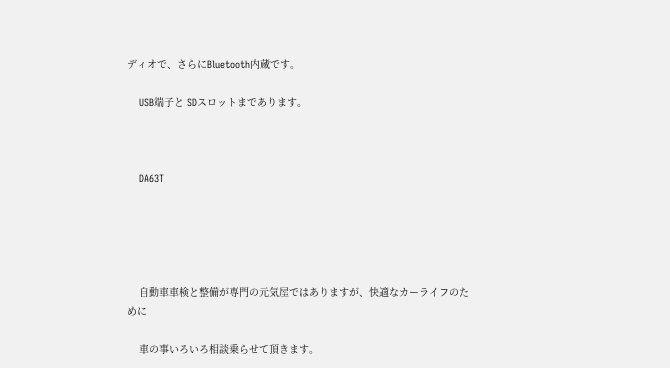ディオで、さらにBluetooth内蔵です。

    USB端子と SDスロットまであります。



    DA63T





    自動車車検と整備が専門の元気屋ではありますが、快適なカーライフのために

    車の事いろいろ相談乗らせて頂きます。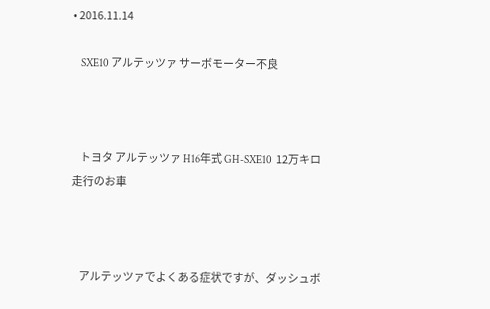• 2016.11.14

    SXE10 アルテッツァ サーボモーター不良



    トヨタ アルテッツァ H16年式 GH-SXE10  12万キロ走行のお車



    アルテッツァでよくある症状ですが、ダッシュボ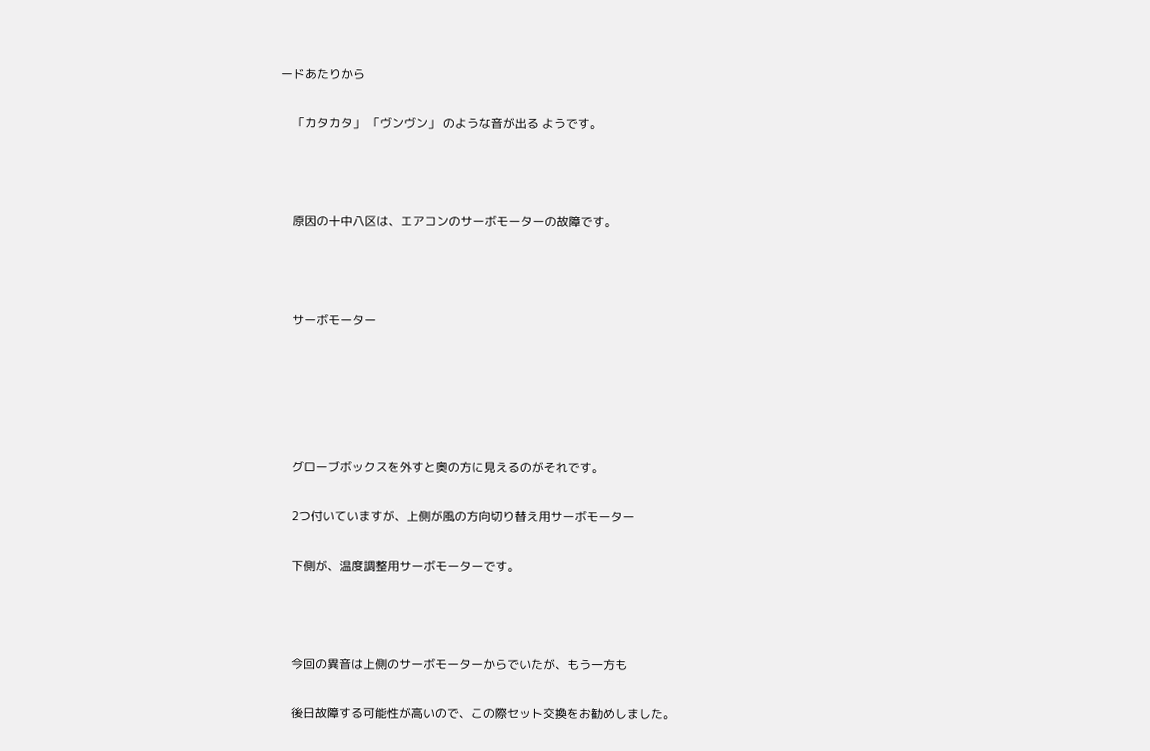ードあたりから

    「カタカタ」 「ヴンヴン」 のような音が出る ようです。



    原因の十中八区は、エアコンのサーボモーターの故障です。



    サーボモーター





    グローブボックスを外すと奥の方に見えるのがそれです。

    2つ付いていますが、上側が風の方向切り替え用サーボモーター

    下側が、温度調整用サーボモーターです。



    今回の異音は上側のサーボモーターからでいたが、もう一方も

    後日故障する可能性が高いので、この際セット交換をお勧めしました。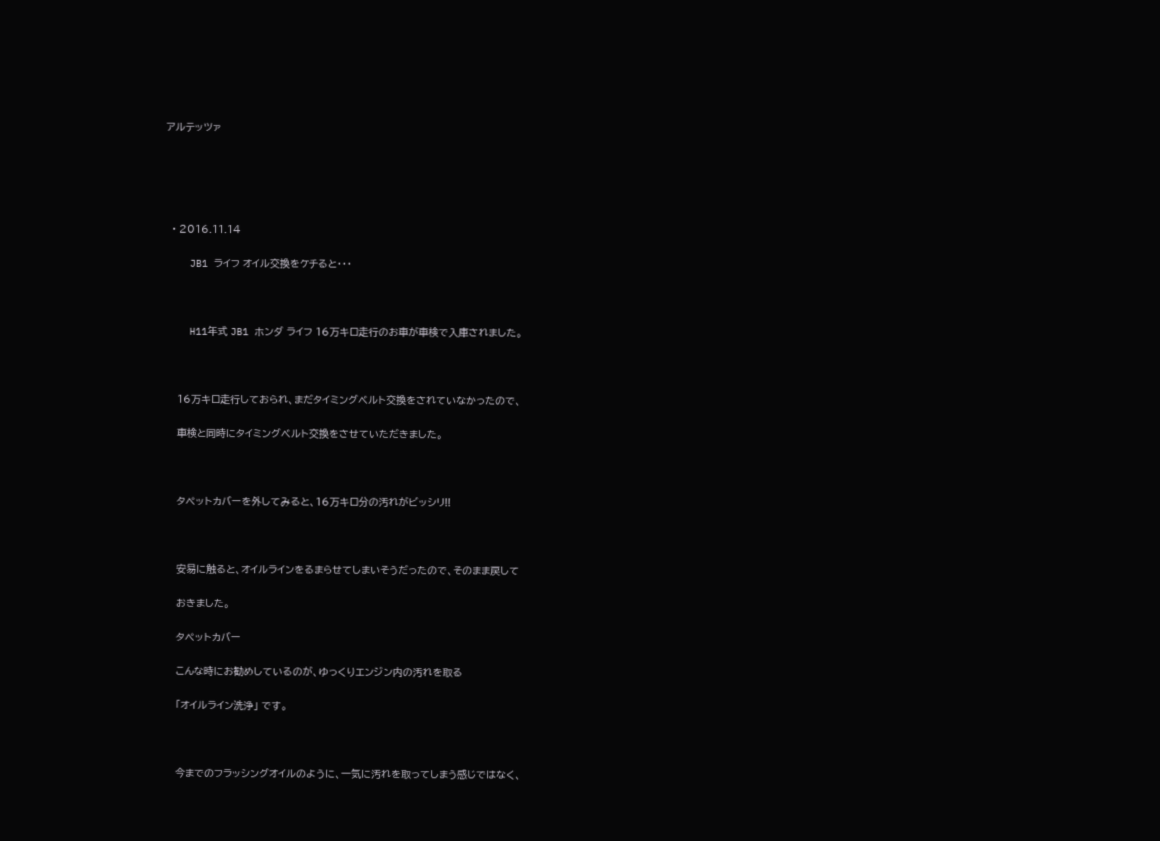アルテッツァ





  • 2016.11.14

    JB1 ライフ オイル交換をケチると・・・



    H11年式 JB1 ホンダ ライフ 16万キロ走行のお車が車検で入庫されました。



    16万キロ走行しておられ、まだタイミングベルト交換をされていなかったので、

    車検と同時にタイミングベルト交換をさせていただきました。



    タペットカバーを外してみると、16万キロ分の汚れがビッシリ!!



    安易に触ると、オイルラインをるまらせてしまいそうだったので、そのまま戻して

    おきました。

    タペットカバー

    こんな時にお勧めしているのが、ゆっくりエンジン内の汚れを取る

    「オイルライン洗浄」 です。



    今までのフラッシングオイルのように、一気に汚れを取ってしまう感じではなく、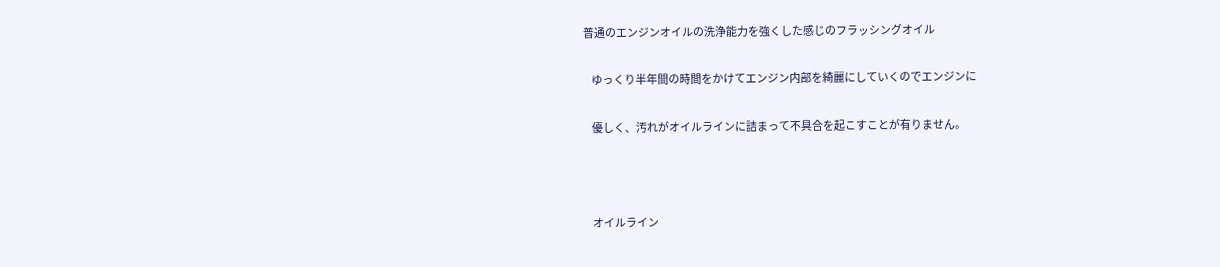普通のエンジンオイルの洗浄能力を強くした感じのフラッシングオイル

    ゆっくり半年間の時間をかけてエンジン内部を綺麗にしていくのでエンジンに

    優しく、汚れがオイルラインに詰まって不具合を起こすことが有りません。



    オイルライン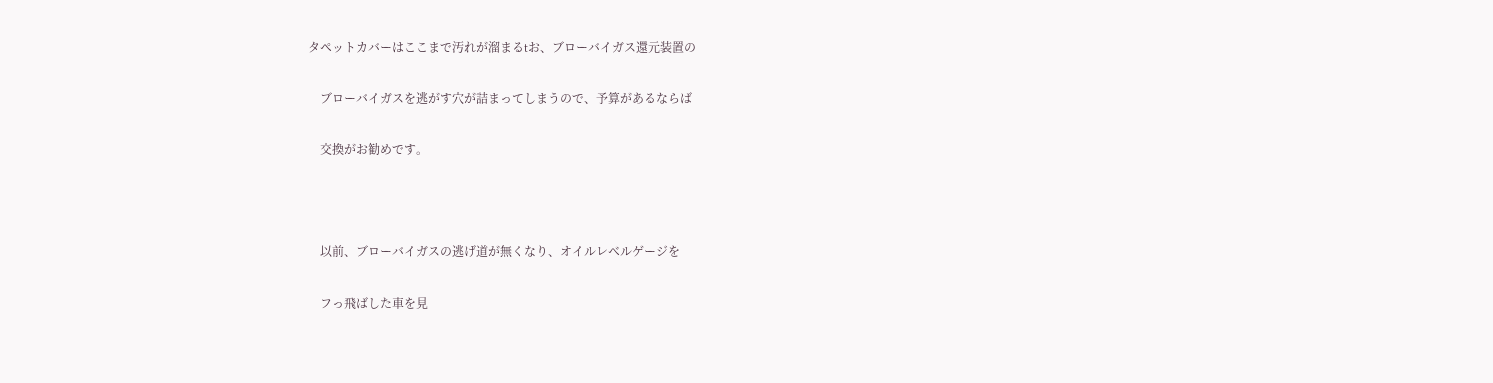タペットカバーはここまで汚れが溜まるtお、ブローバイガス還元装置の

    ブローバイガスを逃がす穴が詰まってしまうので、予算があるならば

    交換がお勧めです。



    以前、ブローバイガスの逃げ道が無くなり、オイルレベルゲージを

    フっ飛ばした車を見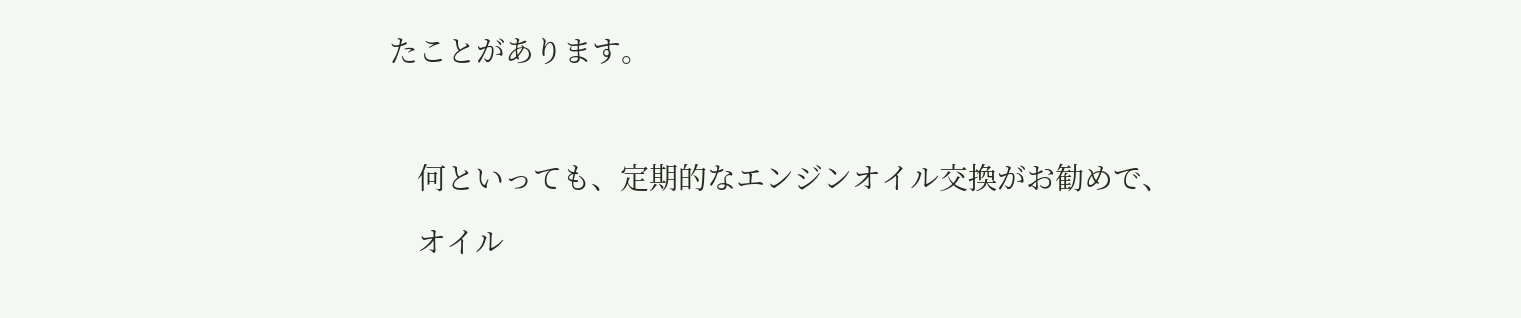たことがあります。



    何といっても、定期的なエンジンオイル交換がお勧めで、

    オイル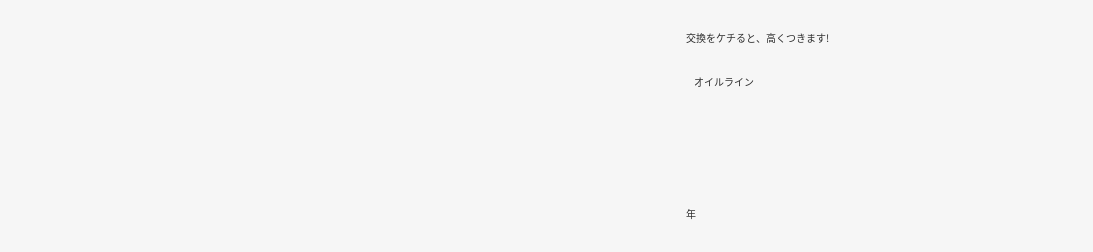交換をケチると、高くつきます!

    オイルライン





年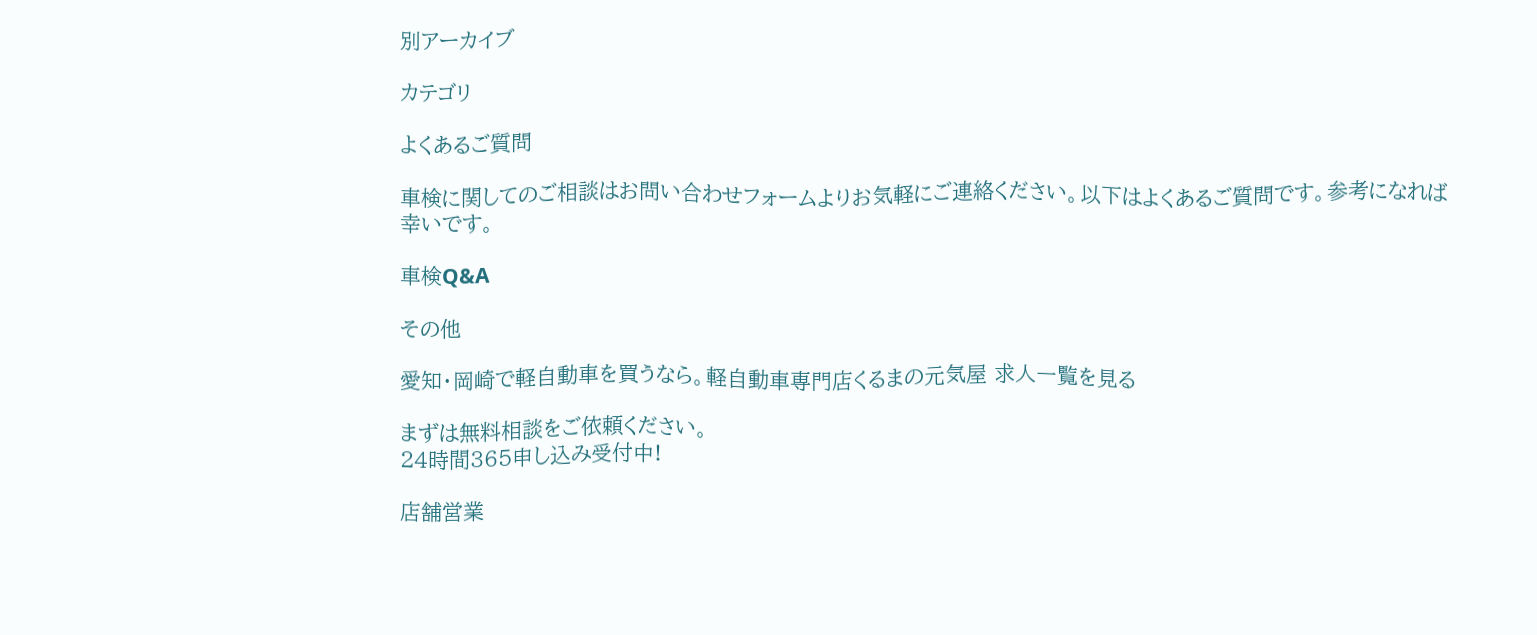別アーカイブ

カテゴリ

よくあるご質問

車検に関してのご相談はお問い合わせフォームよりお気軽にご連絡ください。以下はよくあるご質問です。参考になれば幸いです。

車検Q&A

その他

愛知・岡崎で軽自動車を買うなら。軽自動車専門店くるまの元気屋 求人一覧を見る

まずは無料相談をご依頼ください。
24時間365申し込み受付中!

店舗営業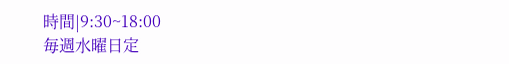時間|9:30~18:00
毎週水曜日定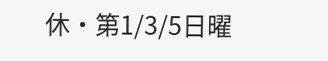休・第1/3/5日曜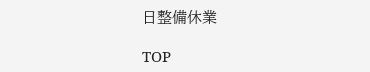日整備休業

TOP